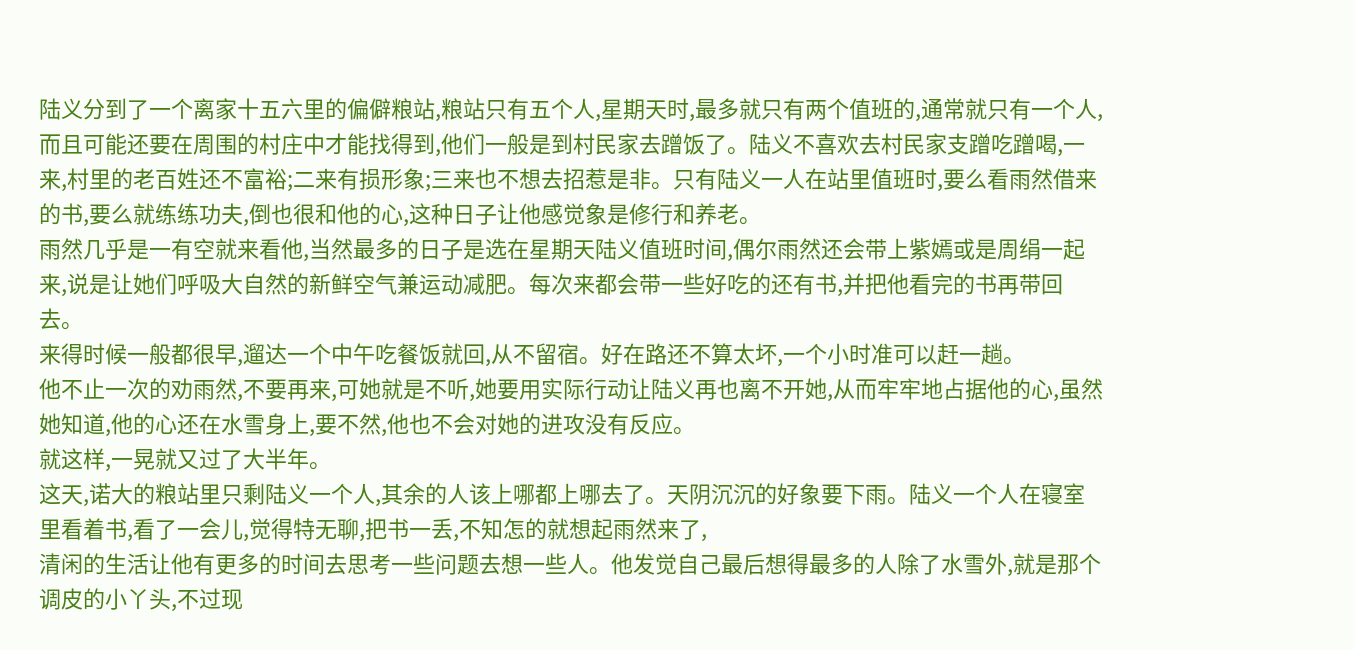陆义分到了一个离家十五六里的偏僻粮站,粮站只有五个人,星期天时,最多就只有两个值班的,通常就只有一个人,而且可能还要在周围的村庄中才能找得到,他们一般是到村民家去蹭饭了。陆义不喜欢去村民家支蹭吃蹭喝,一来,村里的老百姓还不富裕;二来有损形象;三来也不想去招惹是非。只有陆义一人在站里值班时,要么看雨然借来的书,要么就练练功夫,倒也很和他的心,这种日子让他感觉象是修行和养老。
雨然几乎是一有空就来看他,当然最多的日子是选在星期天陆义值班时间,偶尔雨然还会带上紫嫣或是周绢一起来,说是让她们呼吸大自然的新鲜空气兼运动减肥。每次来都会带一些好吃的还有书,并把他看完的书再带回去。
来得时候一般都很早,遛达一个中午吃餐饭就回,从不留宿。好在路还不算太坏,一个小时准可以赶一趟。
他不止一次的劝雨然,不要再来,可她就是不听,她要用实际行动让陆义再也离不开她,从而牢牢地占据他的心,虽然她知道,他的心还在水雪身上,要不然,他也不会对她的进攻没有反应。
就这样,一晃就又过了大半年。
这天,诺大的粮站里只剩陆义一个人,其余的人该上哪都上哪去了。天阴沉沉的好象要下雨。陆义一个人在寝室里看着书,看了一会儿,觉得特无聊,把书一丢,不知怎的就想起雨然来了,
清闲的生活让他有更多的时间去思考一些问题去想一些人。他发觉自己最后想得最多的人除了水雪外,就是那个调皮的小丫头,不过现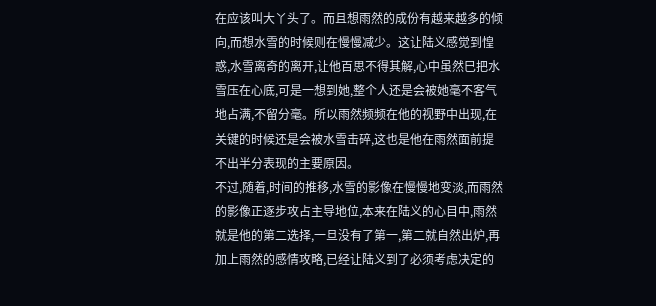在应该叫大丫头了。而且想雨然的成份有越来越多的倾向,而想水雪的时候则在慢慢减少。这让陆义感觉到惶惑,水雪离奇的离开,让他百思不得其解,心中虽然巳把水雪压在心底,可是一想到她,整个人还是会被她毫不客气地占满,不留分毫。所以雨然频频在他的视野中出现,在关键的时候还是会被水雪击碎,这也是他在雨然面前提不出半分表现的主要原因。
不过,随着,时间的推移,水雪的影像在慢慢地变淡,而雨然的影像正逐步攻占主导地位,本来在陆义的心目中,雨然就是他的第二选择,一旦没有了第一,第二就自然出炉,再加上雨然的感情攻略,已经让陆义到了必须考虑决定的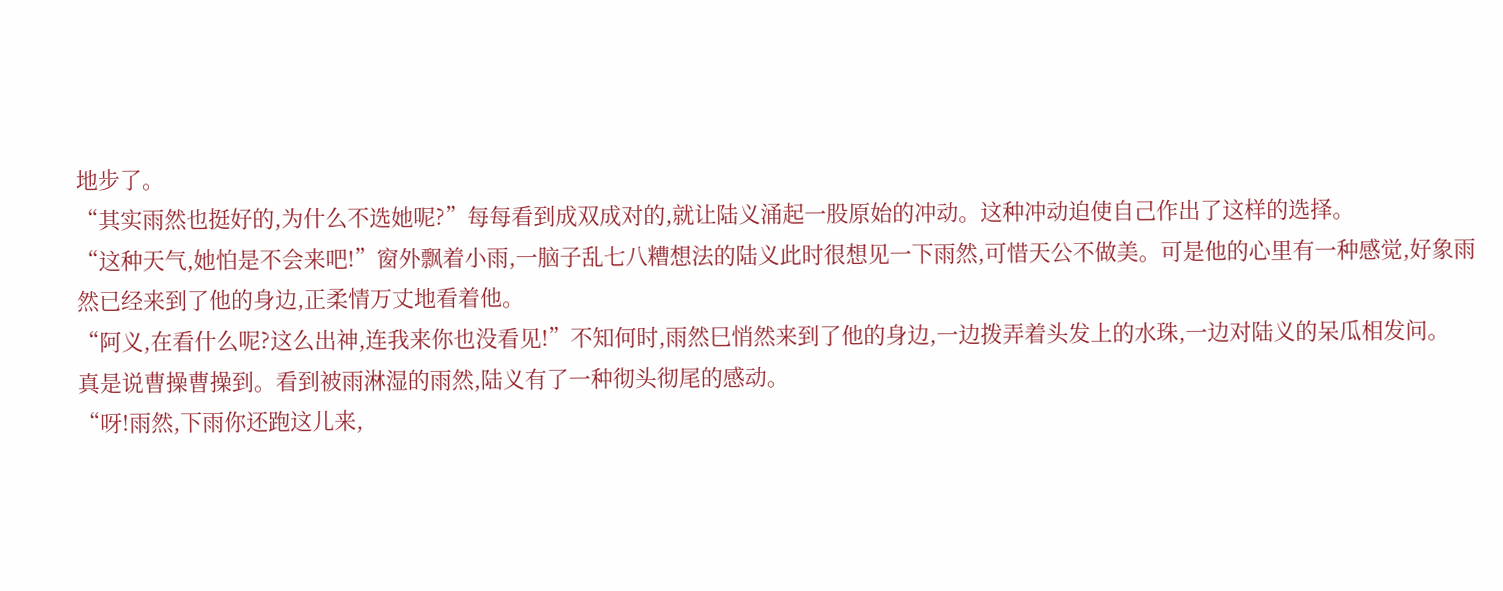地步了。
“其实雨然也挺好的,为什么不选她呢?”每每看到成双成对的,就让陆义涌起一股原始的冲动。这种冲动迫使自己作出了这样的选择。
“这种天气,她怕是不会来吧!”窗外飘着小雨,一脑子乱七八糟想法的陆义此时很想见一下雨然,可惜天公不做美。可是他的心里有一种感觉,好象雨然已经来到了他的身边,正柔情万丈地看着他。
“阿义,在看什么呢?这么出神,连我来你也没看见!”不知何时,雨然巳悄然来到了他的身边,一边拨弄着头发上的水珠,一边对陆义的呆瓜相发问。
真是说曹操曹操到。看到被雨淋湿的雨然,陆义有了一种彻头彻尾的感动。
“呀!雨然,下雨你还跑这儿来,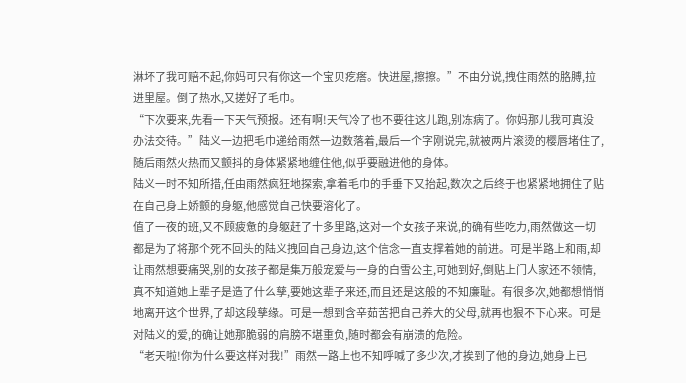淋坏了我可赔不起,你妈可只有你这一个宝贝疙瘩。快进屋,擦擦。”不由分说,拽住雨然的胳膊,拉进里屋。倒了热水,又搓好了毛巾。
“下次要来,先看一下天气预报。还有啊!天气冷了也不要往这儿跑,别冻病了。你妈那儿我可真没办法交待。”陆义一边把毛巾递给雨然一边数落着,最后一个字刚说完,就被两片滚烫的樱唇堵住了,随后雨然火热而又颤抖的身体紧紧地缠住他,似乎要融进他的身体。
陆义一时不知所措,任由雨然疯狂地探索,拿着毛巾的手垂下又抬起,数次之后终于也紧紧地拥住了贴在自己身上娇颤的身躯,他感觉自己快要溶化了。
值了一夜的班,又不顾疲惫的身躯赶了十多里路,这对一个女孩子来说,的确有些吃力,雨然做这一切都是为了将那个死不回头的陆义拽回自己身边,这个信念一直支撑着她的前进。可是半路上和雨,却让雨然想要痛哭,别的女孩子都是集万般宠爱与一身的白雪公主,可她到好,倒贴上门人家还不领情,真不知道她上辈子是造了什么孳,要她这辈子来还,而且还是这般的不知廉耻。有很多次,她都想悄悄地离开这个世界,了却这段孳缘。可是一想到含辛茹苦把自己养大的父母,就再也狠不下心来。可是对陆义的爱,的确让她那脆弱的肩膀不堪重负,随时都会有崩溃的危险。
“老天啦!你为什么要这样对我!”雨然一路上也不知呼喊了多少次,才挨到了他的身边,她身上已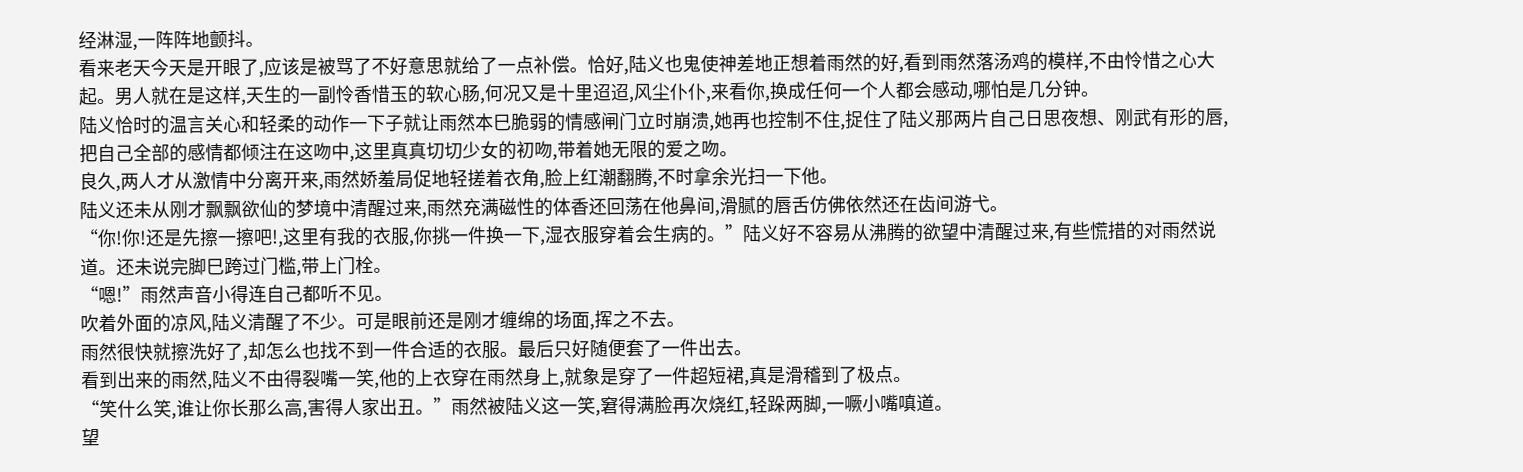经淋湿,一阵阵地颤抖。
看来老天今天是开眼了,应该是被骂了不好意思就给了一点补偿。恰好,陆义也鬼使神差地正想着雨然的好,看到雨然落汤鸡的模样,不由怜惜之心大起。男人就在是这样,天生的一副怜香惜玉的软心肠,何况又是十里迢迢,风尘仆仆,来看你,换成任何一个人都会感动,哪怕是几分钟。
陆义恰时的温言关心和轻柔的动作一下子就让雨然本巳脆弱的情感闸门立时崩溃,她再也控制不住,捉住了陆义那两片自己日思夜想、刚武有形的唇,把自己全部的感情都倾注在这吻中,这里真真切切少女的初吻,带着她无限的爱之吻。
良久,两人才从激情中分离开来,雨然娇羞局促地轻搓着衣角,脸上红潮翻腾,不时拿余光扫一下他。
陆义还未从刚才飘飘欲仙的梦境中清醒过来,雨然充满磁性的体香还回荡在他鼻间,滑腻的唇舌仿佛依然还在齿间游弋。
“你!你!还是先擦一擦吧!,这里有我的衣服,你挑一件换一下,湿衣服穿着会生病的。”陆义好不容易从沸腾的欲望中清醒过来,有些慌措的对雨然说道。还未说完脚巳跨过门槛,带上门栓。
“嗯!”雨然声音小得连自己都听不见。
吹着外面的凉风,陆义清醒了不少。可是眼前还是刚才缠绵的场面,挥之不去。
雨然很快就擦洗好了,却怎么也找不到一件合适的衣服。最后只好随便套了一件出去。
看到出来的雨然,陆义不由得裂嘴一笑,他的上衣穿在雨然身上,就象是穿了一件超短裙,真是滑稽到了极点。
“笑什么笑,谁让你长那么高,害得人家出丑。”雨然被陆义这一笑,窘得满脸再次烧红,轻跺两脚,一噘小嘴嗔道。
望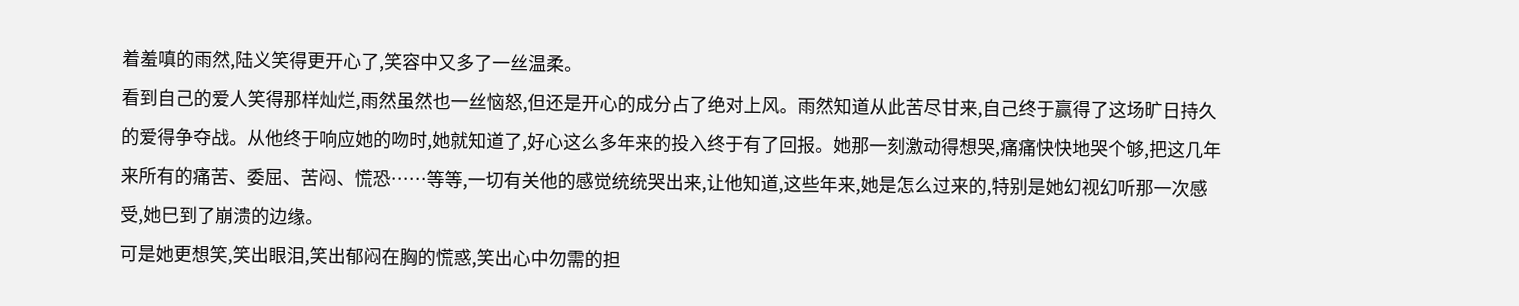着羞嗔的雨然,陆义笑得更开心了,笑容中又多了一丝温柔。
看到自己的爱人笑得那样灿烂,雨然虽然也一丝恼怒,但还是开心的成分占了绝对上风。雨然知道从此苦尽甘来,自己终于赢得了这场旷日持久的爱得争夺战。从他终于响应她的吻时,她就知道了,好心这么多年来的投入终于有了回报。她那一刻激动得想哭,痛痛快快地哭个够,把这几年来所有的痛苦、委屈、苦闷、慌恐……等等,一切有关他的感觉统统哭出来,让他知道,这些年来,她是怎么过来的,特别是她幻视幻听那一次感受,她巳到了崩溃的边缘。
可是她更想笑,笑出眼泪,笑出郁闷在胸的慌惑,笑出心中勿需的担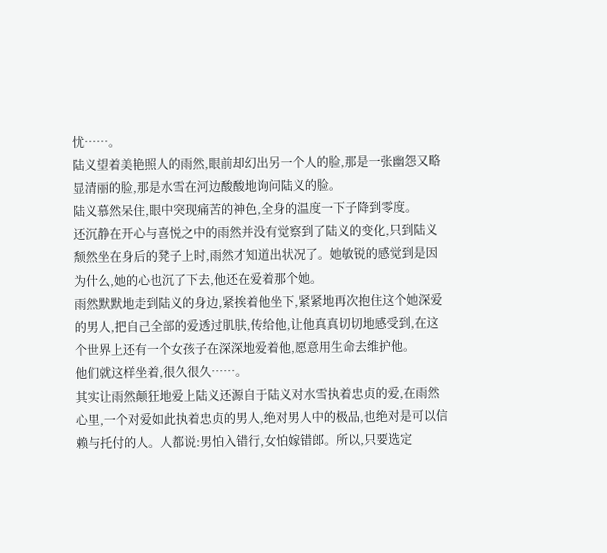忧……。
陆义望着美艳照人的雨然,眼前却幻出另一个人的脸,那是一张幽怨又略显清丽的脸,那是水雪在河边酸酸地询问陆义的脸。
陆义慕然呆住,眼中突现痛苦的神色,全身的温度一下子降到零度。
还沉静在开心与喜悦之中的雨然并没有觉察到了陆义的变化,只到陆义颓然坐在身后的凳子上时,雨然才知道出状况了。她敏锐的感觉到是因为什么,她的心也沉了下去,他还在爱着那个她。
雨然默默地走到陆义的身边,紧挨着他坐下,紧紧地再次抱住这个她深爱的男人,把自己全部的爱透过肌肤,传给他,让他真真切切地感受到,在这个世界上还有一个女孩子在深深地爱着他,愿意用生命去维护他。
他们就这样坐着,很久很久……。
其实让雨然颠狂地爱上陆义还源自于陆义对水雪执着忠贞的爱,在雨然心里,一个对爱如此执着忠贞的男人,绝对男人中的极品,也绝对是可以信赖与托付的人。人都说:男怕入错行,女怕嫁错郎。所以,只要选定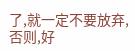了,就一定不要放弃,否则,好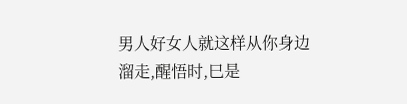男人好女人就这样从你身边溜走,醒悟时,巳是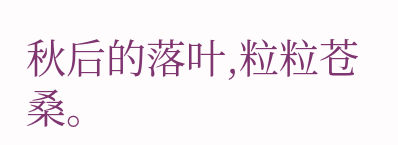秋后的落叶,粒粒苍桑。